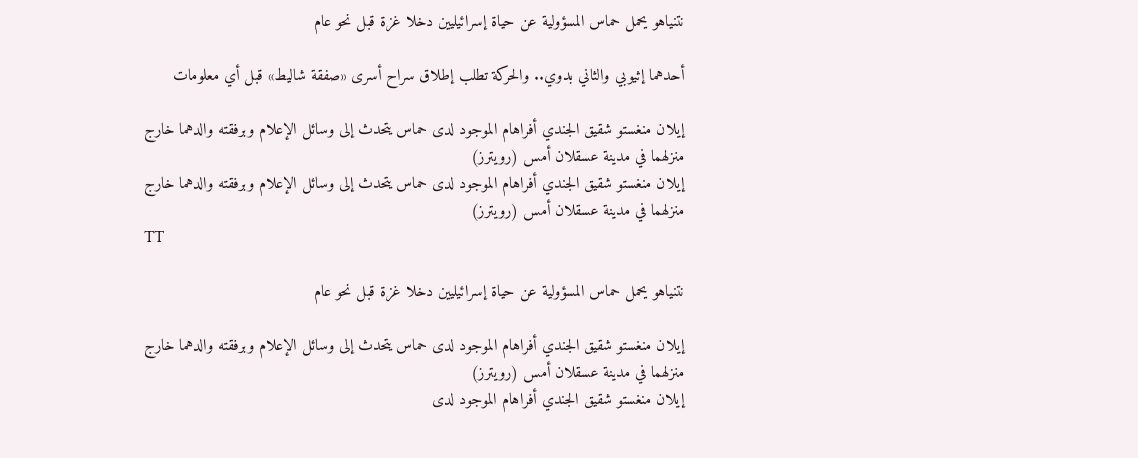نتنياهو يحمل حماس المسؤولية عن حياة إسرائيليين دخلا غزة قبل نحو عام

أحدهما إثيوبي والثاني بدوي.. والحركة تطلب إطلاق سراح أسرى «صفقة شاليط» قبل أي معلومات

إيلان منغستو شقيق الجندي أفراهام الموجود لدى حماس يتحدث إلى وسائل الإعلام وبرفقته والدهما خارج منزلهما في مدينة عسقلان أمس (رويترز)
إيلان منغستو شقيق الجندي أفراهام الموجود لدى حماس يتحدث إلى وسائل الإعلام وبرفقته والدهما خارج منزلهما في مدينة عسقلان أمس (رويترز)
TT

نتنياهو يحمل حماس المسؤولية عن حياة إسرائيليين دخلا غزة قبل نحو عام

إيلان منغستو شقيق الجندي أفراهام الموجود لدى حماس يتحدث إلى وسائل الإعلام وبرفقته والدهما خارج منزلهما في مدينة عسقلان أمس (رويترز)
إيلان منغستو شقيق الجندي أفراهام الموجود لدى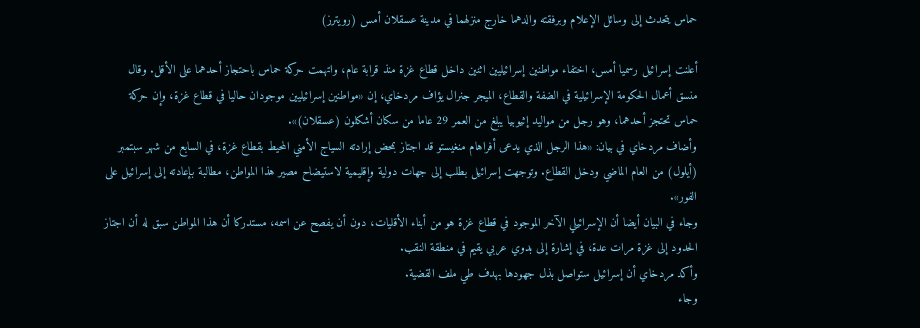حماس يتحدث إلى وسائل الإعلام وبرفقته والدهما خارج منزلهما في مدينة عسقلان أمس (رويترز)

أعلنت إسرائيل رسميا أمس، اختفاء مواطنين إسرائيليين اثنين داخل قطاع غزة منذ قرابة عام، واتهمت حركة حماس باحتجاز أحدهما على الأقل. وقال منسق أعمال الحكومة الإسرائيلية في الضفة والقطاع، الميجر جنرال يؤاف مردخاي، إن «مواطنين إسرائيليين موجودان حاليا في قطاع غزة، وإن حركة حماس تحتجز أحدهما، وهو رجل من مواليد إثيوبيا يبلغ من العمر 29 عاما من سكان أشكلون (عسقلان)».
وأضاف مردخاي في بيان: «هذا الرجل الذي يدعى أفراهام منغيستو قد اجتاز بمحض إرادته السياج الأمني المحيط بقطاع غزة، في السابع من شهر سبتمبر (أيلول) من العام الماضي ودخل القطاع. وتوجهت إسرائيل بطلب إلى جهات دولية وإقليمية لاستيضاح مصير هذا المواطن، مطالبة بإعادته إلى إسرائيل على الفور».
وجاء في البيان أيضا أن الإسرائيلي الآخر الموجود في قطاع غزة هو من أبناء الأقليات، دون أن يفصح عن اسمه، مستدركا أن هذا المواطن سبق له أن اجتاز الحدود إلى غزة مرات عدة، في إشارة إلى بدوي عربي يقيم في منطقة النقب.
وأكد مردخاي أن إسرائيل ستواصل بذل جهودها بهدف طي ملف القضية.
وجاء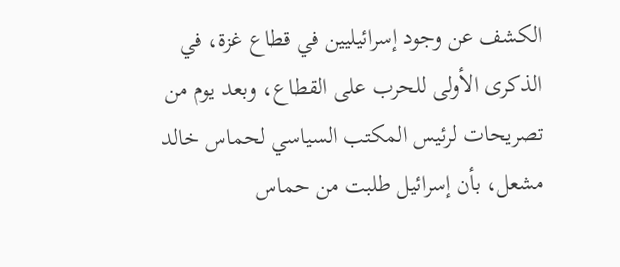الكشف عن وجود إسرائيليين في قطاع غزة، في الذكرى الأولى للحرب على القطاع، وبعد يوم من تصريحات لرئيس المكتب السياسي لحماس خالد مشعل، بأن إسرائيل طلبت من حماس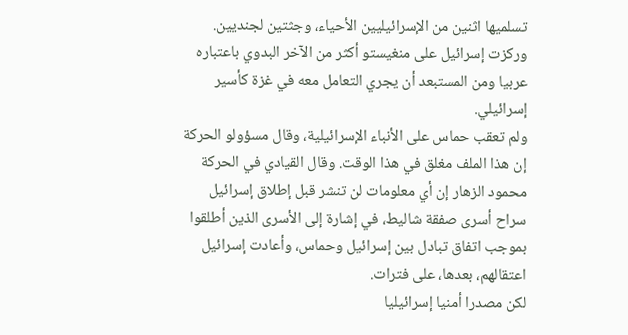تسلميها اثنين من الإسرائيليين الأحياء، وجثتين لجنديين.
وركزت إسرائيل على منغيستو أكثر من الآخر البدوي باعتباره عربيا ومن المستبعد أن يجري التعامل معه في غزة كأسير إسرائيلي.
ولم تعقب حماس على الأنباء الإسرائيلية، وقال مسؤولو الحركة إن هذا الملف مغلق في هذا الوقت. وقال القيادي في الحركة محمود الزهار إن أي معلومات لن تنشر قبل إطلاق إسرائيل سراح أسرى صفقة شاليط، في إشارة إلى الأسرى الذين أطلقوا بموجب اتفاق تبادل بين إسرائيل وحماس، وأعادت إسرائيل اعتقالهم، بعدها، على فترات.
لكن مصدرا أمنيا إسرائيليا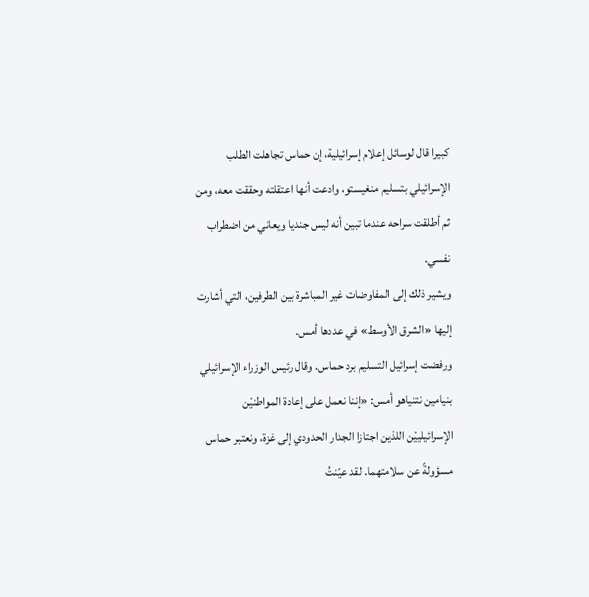كبيرا قال لوسائل إعلام إسرائيلية، إن حماس تجاهلت الطلب الإسرائيلي بتسليم منغيستو، وادعت أنها اعتقلته وحققت معه، ومن ثم أطلقت سراحه عندما تبين أنه ليس جنديا ويعاني من اضطراب نفسي.
ويشير ذلك إلى المفاوضات غير المباشرة بين الطرفين، التي أشارت إليها «الشرق الأوسط» في عددها أمس.
ورفضت إسرائيل التسليم برد حماس. وقال رئيس الوزراء الإسرائيلي بنيامين نتنياهو أمس: «إننا نعمل على إعادة المواطنيْن الإسرائيلييْن اللذين اجتازا الجدار الحدودي إلى غزة، ونعتبر حماس مسؤولةً عن سلامتهما. لقد عيّنتُ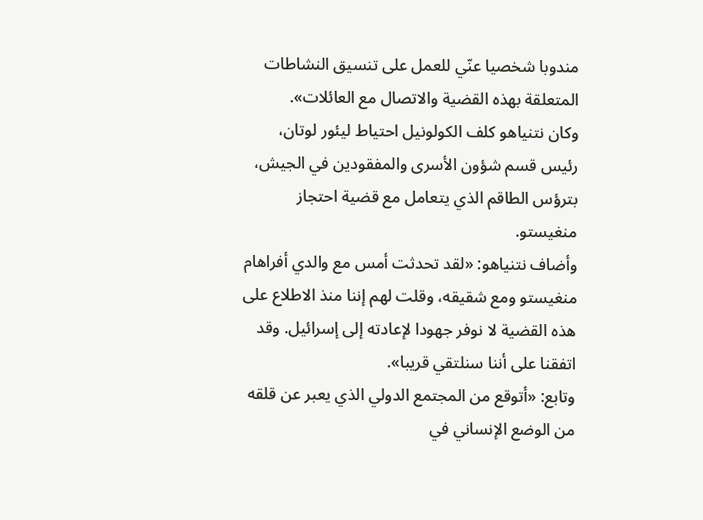مندوبا شخصيا عنّي للعمل على تنسيق النشاطات المتعلقة بهذه القضية والاتصال مع العائلات».
وكان نتنياهو كلف الكولونيل احتياط ليئور لوتان، رئيس قسم شؤون الأسرى والمفقودين في الجيش، بترؤس الطاقم الذي يتعامل مع قضية احتجاز منغيستو.
وأضاف نتنياهو: «لقد تحدثت أمس مع والدي أفراهام منغيستو ومع شقيقه، وقلت لهم إننا منذ الاطلاع على هذه القضية لا نوفر جهودا لإعادته إلى إسرائيل. وقد اتفقنا على أننا سنلتقي قريبا».
وتابع: «أتوقع من المجتمع الدولي الذي يعبر عن قلقه من الوضع الإنساني في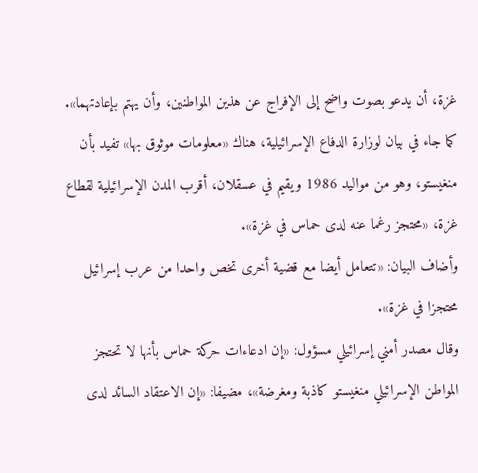غزة، أن يدعو بصوت واضح إلى الإفراج عن هذين المواطنين، وأن يهتم بإعادتهما».
كما جاء في بيان لوزارة الدفاع الإسرائيلية، هناك «معلومات موثوق بها» تفيد بأن منغيستو، وهو من مواليد 1986 ويقيم في عسقلان، أقرب المدن الإسرائيلية لقطاع غزة، «محتجز رغما عنه لدى حماس في غزة».
وأضاف البيان: «تتعامل أيضا مع قضية أخرى تخص واحدا من عرب إسرائيل محتجزا في غزة».
وقال مصدر أمني إسرائيلي مسؤول: «إن ادعاءات حركة حماس بأنها لا تحتجز المواطن الإسرائيلي منغيستو كاذبة ومغرضة»، مضيفا: «إن الاعتقاد السائد لدى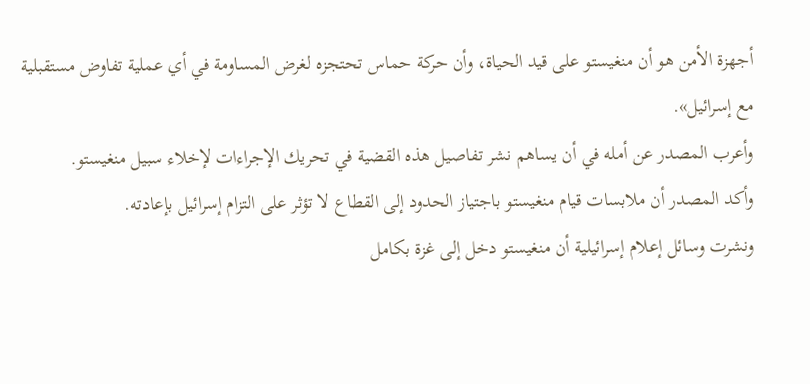أجهزة الأمن هو أن منغيستو على قيد الحياة، وأن حركة حماس تحتجزه لغرض المساومة في أي عملية تفاوض مستقبلية مع إسرائيل».
وأعرب المصدر عن أمله في أن يساهم نشر تفاصيل هذه القضية في تحريك الإجراءات لإخلاء سبيل منغيستو.
وأكد المصدر أن ملابسات قيام منغيستو باجتياز الحدود إلى القطاع لا تؤثر على التزام إسرائيل بإعادته.
ونشرت وسائل إعلام إسرائيلية أن منغيستو دخل إلى غزة بكامل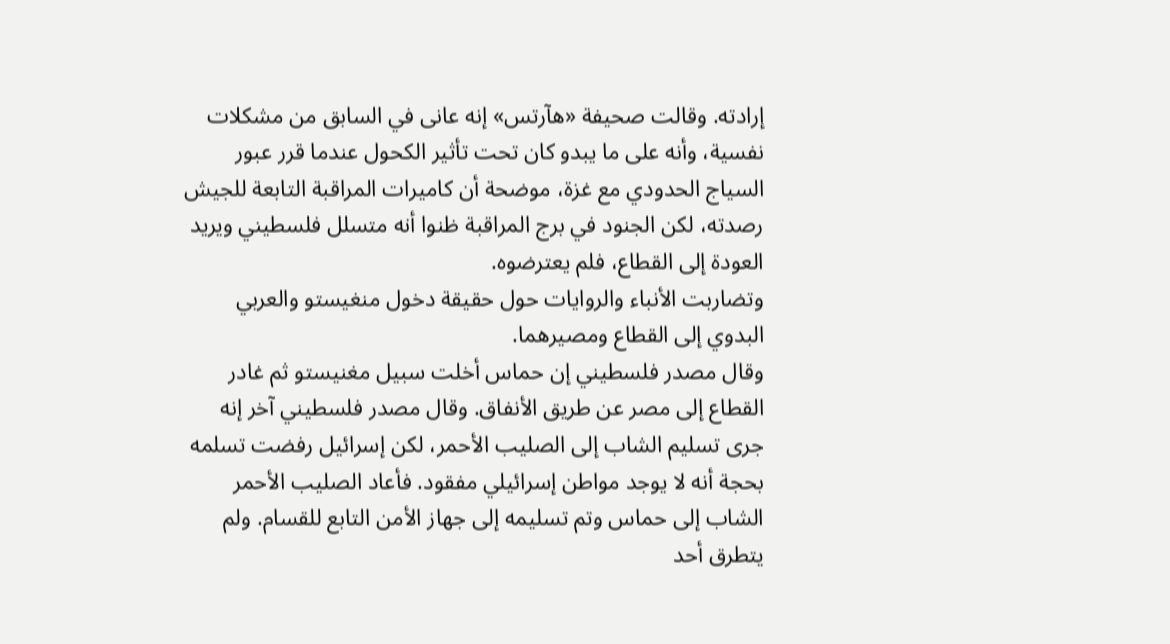إرادته. وقالت صحيفة «هآرتس» إنه عانى في السابق من مشكلات نفسية، وأنه على ما يبدو كان تحت تأثير الكحول عندما قرر عبور السياج الحدودي مع غزة، موضحة أن كاميرات المراقبة التابعة للجيش رصدته، لكن الجنود في برج المراقبة ظنوا أنه متسلل فلسطيني ويريد العودة إلى القطاع، فلم يعترضوه.
وتضاربت الأنباء والروايات حول حقيقة دخول منغيستو والعربي البدوي إلى القطاع ومصيرهما.
وقال مصدر فلسطيني إن حماس أخلت سبيل مغنيستو ثم غادر القطاع إلى مصر عن طريق الأنفاق. وقال مصدر فلسطيني آخر إنه جرى تسليم الشاب إلى الصليب الأحمر، لكن إسرائيل رفضت تسلمه بحجة أنه لا يوجد مواطن إسرائيلي مفقود. فأعاد الصليب الأحمر الشاب إلى حماس وتم تسليمه إلى جهاز الأمن التابع للقسام. ولم يتطرق أحد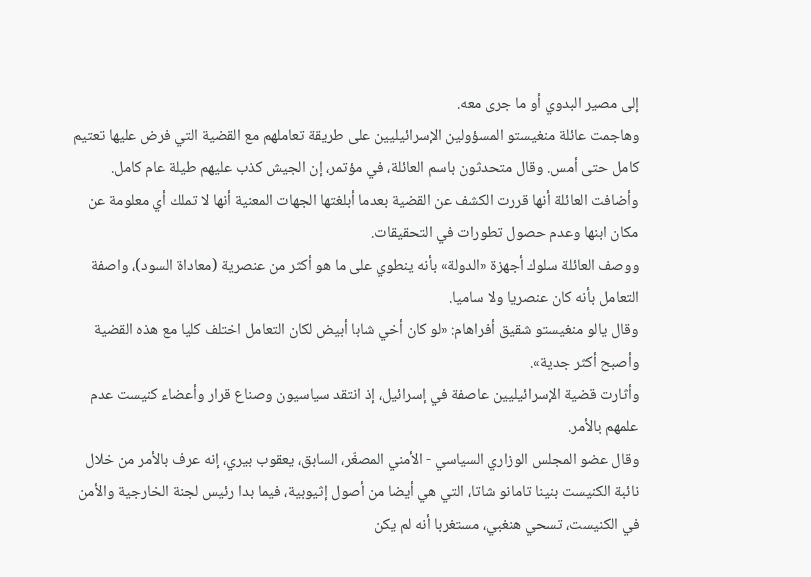إلى مصير البدوي أو ما جرى معه.
وهاجمت عائلة منغيستو المسؤولين الإسرائيليين على طريقة تعاملهم مع القضية التي فرض عليها تعتيم كامل حتى أمس. وقال متحدثون باسم العائلة، في مؤتمر، إن الجيش كذب عليهم طيلة عام كامل. وأضافت العائلة أنها قررت الكشف عن القضية بعدما أبلغتها الجهات المعنية أنها لا تملك أي معلومة عن مكان ابنها وعدم حصول تطورات في التحقيقات.
ووصف العائلة سلوك أجهزة «الدولة» بأنه ينطوي على ما هو أكثر من عنصرية (معاداة السود)، واصفة التعامل بأنه كان عنصريا ولا ساميا.
وقال يالو منغيستو شقيق أفراهام: «لو كان أخي شابا أبيض لكان التعامل اختلف كليا مع هذه القضية وأصبح أكثر جدية».
وأثارت قضية الإسرائيليين عاصفة في إسرائيل، إذ انتقد سياسيون وصناع قرار وأعضاء كنيست عدم علمهم بالأمر.
وقال عضو المجلس الوزاري السياسي - الأمني المصغّر، السابق، يعقوب بيري، إنه عرف بالأمر من خلال نائبة الكنيست بنينا تامانو شاتا، التي هي أيضا من أصول إثيوبية، فيما بدا رئيس لجنة الخارجية والأمن في الكنيست، تسحي هنغبي، مستغربا أنه لم يكن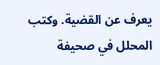يعرف عن القضية. وكتب المحلل في صحيفة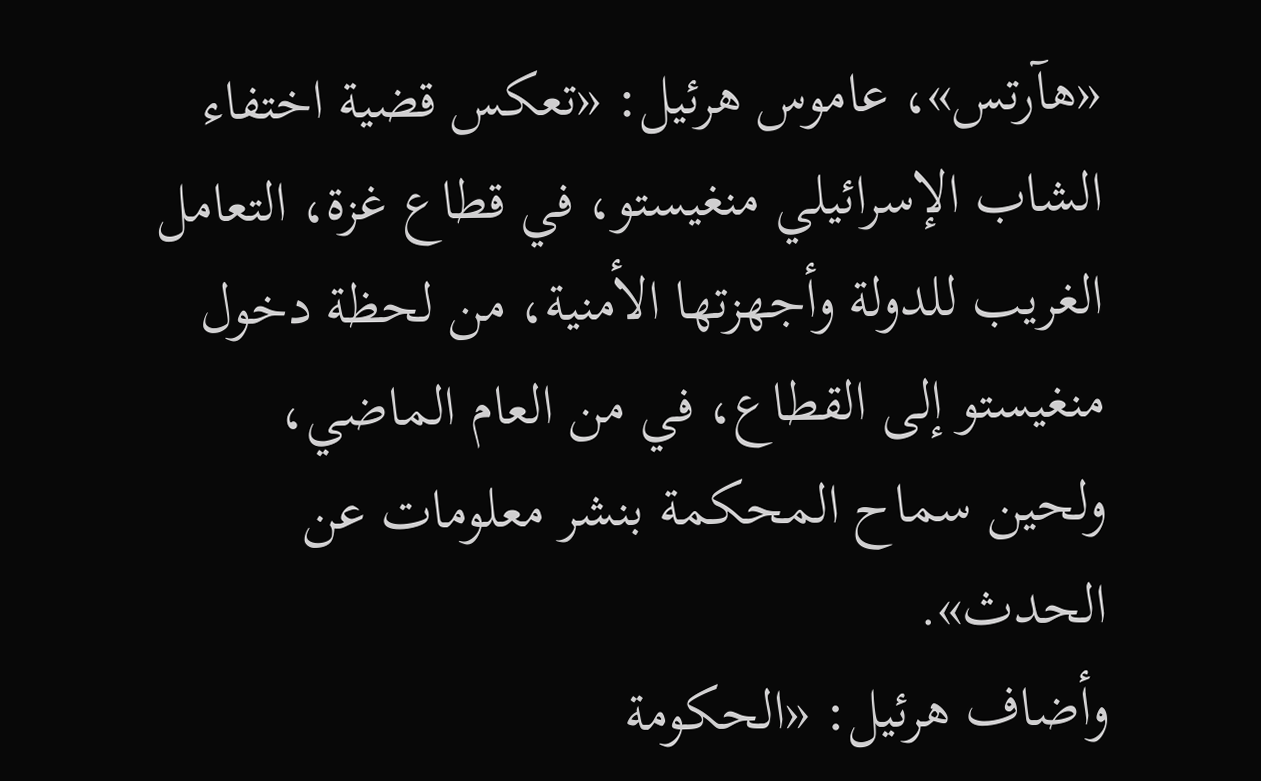«هآرتس»، عاموس هرئيل: «تعكس قضية اختفاء الشاب الإسرائيلي منغيستو، في قطاع غزة، التعامل الغريب للدولة وأجهزتها الأمنية، من لحظة دخول منغيستو إلى القطاع، في من العام الماضي، ولحين سماح المحكمة بنشر معلومات عن الحدث».
وأضاف هرئيل: «الحكومة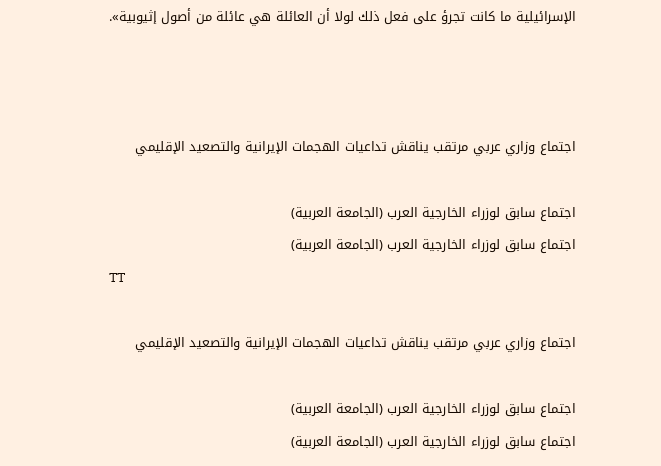الإسرائيلية ما كانت تجرؤ على فعل ذلك لولا أن العائلة هي عائلة من أصول إثيوبية».



اجتماع وزاري عربي مرتقب يناقش تداعيات الهجمات الإيرانية والتصعيد الإقليمي

اجتماع سابق لوزراء الخارجية العرب (الجامعة العربية)
اجتماع سابق لوزراء الخارجية العرب (الجامعة العربية)
TT

اجتماع وزاري عربي مرتقب يناقش تداعيات الهجمات الإيرانية والتصعيد الإقليمي

اجتماع سابق لوزراء الخارجية العرب (الجامعة العربية)
اجتماع سابق لوزراء الخارجية العرب (الجامعة العربية)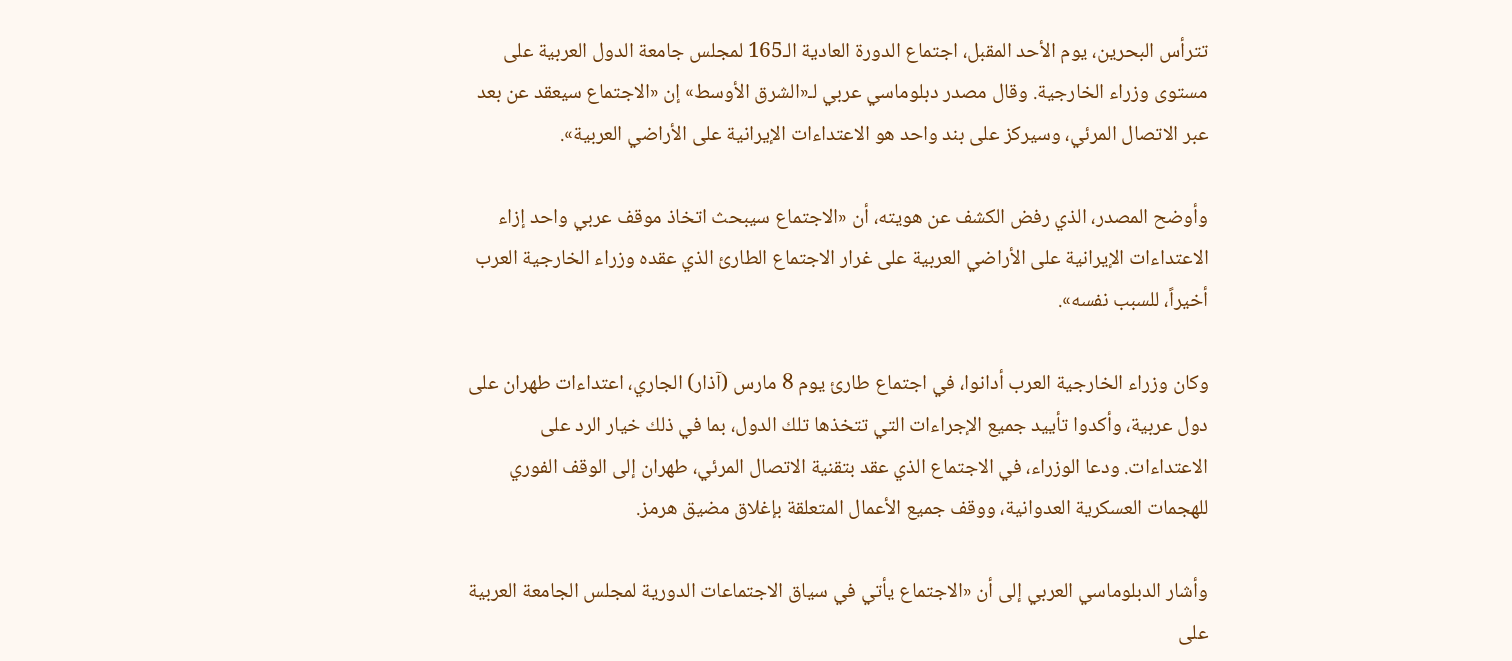تترأس البحرين، يوم الأحد المقبل، اجتماع الدورة العادية الـ165 لمجلس جامعة الدول العربية على مستوى وزراء الخارجية. وقال مصدر دبلوماسي عربي لـ«الشرق الأوسط» إن «الاجتماع سيعقد عن بعد عبر الاتصال المرئي، وسيركز على بند واحد هو الاعتداءات الإيرانية على الأراضي العربية».

وأوضح المصدر، الذي رفض الكشف عن هويته، أن «الاجتماع سيبحث اتخاذ موقف عربي واحد إزاء الاعتداءات الإيرانية على الأراضي العربية على غرار الاجتماع الطارئ الذي عقده وزراء الخارجية العرب أخيراً، للسبب نفسه».

وكان وزراء الخارجية العرب أدانوا، في اجتماع طارئ يوم 8 مارس (آذار) الجاري، اعتداءات طهران على دول عربية، وأكدوا تأييد جميع الإجراءات التي تتخذها تلك الدول، بما في ذلك خيار الرد على الاعتداءات. ودعا الوزراء، في الاجتماع الذي عقد بتقنية الاتصال المرئي، طهران إلى الوقف الفوري للهجمات العسكرية العدوانية، ووقف جميع الأعمال المتعلقة بإغلاق مضيق هرمز.

وأشار الدبلوماسي العربي إلى أن «الاجتماع يأتي في سياق الاجتماعات الدورية لمجلس الجامعة العربية على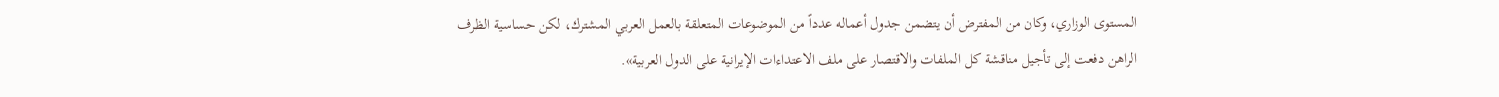المستوى الوزاري، وكان من المفترض أن يتضمن جدول أعماله عدداً من الموضوعات المتعلقة بالعمل العربي المشترك، لكن حساسية الظرف الراهن دفعت إلى تأجيل مناقشة كل الملفات والاقتصار على ملف الاعتداءات الإيرانية على الدول العربية».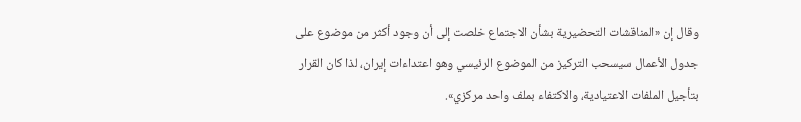وقال إن «المناقشات التحضيرية بشأن الاجتماع خلصت إلى أن وجود أكثر من موضوع على جدول الأعمال سيسحب التركيز من الموضوع الرئيسي وهو اعتداءات إيران، لذا كان القرار بتأجيل الملفات الاعتيادية، والاكتفاء بملف واحد مركزي».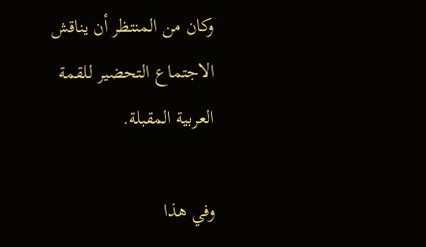وكان من المنتظر أن يناقش الاجتماع التحضير للقمة العربية المقبلة.

وفي هذا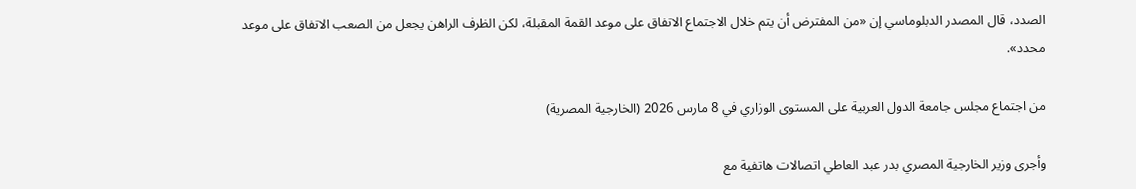الصدد، قال المصدر الدبلوماسي إن «من المفترض أن يتم خلال الاجتماع الاتفاق على موعد القمة المقبلة، لكن الظرف الراهن يجعل من الصعب الاتفاق على موعد محدد».

من اجتماع مجلس جامعة الدول العربية على المستوى الوزاري في 8 مارس 2026 (الخارجية المصرية)

وأجرى وزير الخارجية المصري بدر عبد العاطي اتصالات هاتفية مع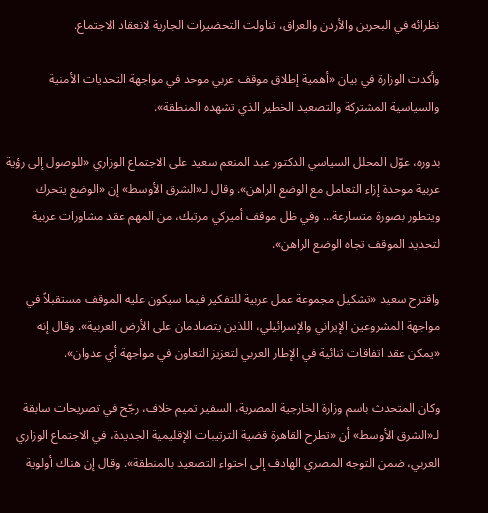نظرائه في البحرين والأردن والعراق، تناولت التحضيرات الجارية لانعقاد الاجتماع.

وأكدت الوزارة في بيان «أهمية إطلاق موقف عربي موحد في مواجهة التحديات الأمنية والسياسية المشتركة والتصعيد الخطير الذي تشهده المنطقة».

بدوره، عوّل المحلل السياسي الدكتور عبد المنعم سعيد على الاجتماع الوزاري «للوصول إلى رؤية عربية موحدة إزاء التعامل مع الوضع الراهن». وقال لـ«الشرق الأوسط» إن «الوضع يتحرك ويتطور بصورة متسارعة... وفي ظل موقف أميركي مرتبك، من المهم عقد مشاورات عربية لتحديد الموقف تجاه الوضع الراهن».

واقترح سعيد «تشكيل مجموعة عمل عربية للتفكير فيما سيكون عليه الموقف مستقبلاً في مواجهة المشروعين الإيراني والإسرائيلي، اللذين يتصادمان على الأرض العربية». وقال إنه «يمكن عقد اتفاقات ثنائية في الإطار العربي لتعزيز التعاون في مواجهة أي عدوان».

وكان المتحدث باسم وزارة الخارجية المصرية، السفير تميم خلاف، رجّح في تصريحات سابقة لـ«الشرق الأوسط» أن «تطرح القاهرة قضية الترتيبات الإقليمية الجديدة، في الاجتماع الوزاري العربي، ضمن التوجه المصري الهادف إلى احتواء التصعيد بالمنطقة». وقال إن هناك أولوية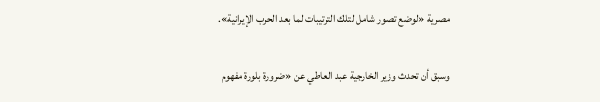مصرية «لوضع تصور شامل لتلك الترتيبات لما بعد الحرب الإيرانية».

وسبق أن تحدث وزير الخارجية عبد العاطي عن «ضرورة بلورة مفهوم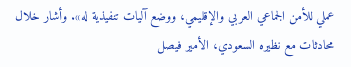عملي للأمن الجماعي العربي والإقليمي، ووضع آليات تنفيذية له». وأشار خلال محادثات مع نظيره السعودي، الأمير فيصل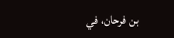بن فرحان، في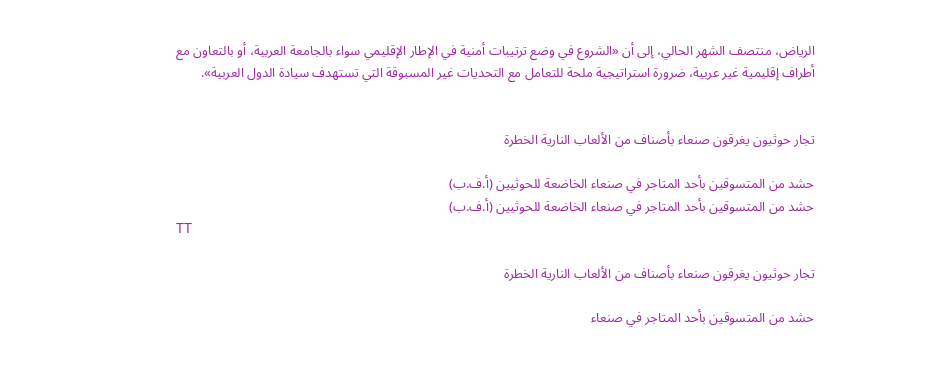الرياض، منتصف الشهر الحالي، إلى أن «الشروع في وضع ترتيبات أمنية في الإطار الإقليمي سواء بالجامعة العربية، أو بالتعاون مع أطراف إقليمية غير عربية، ضرورة استراتيجية ملحة للتعامل مع التحديات غير المسبوقة التي تستهدف سيادة الدول العربية».


تجار حوثيون يغرقون صنعاء بأصناف من الألعاب النارية الخطرة

حشد من المتسوقين بأحد المتاجر في صنعاء الخاضعة للحوثيين (أ.ف.ب)
حشد من المتسوقين بأحد المتاجر في صنعاء الخاضعة للحوثيين (أ.ف.ب)
TT

تجار حوثيون يغرقون صنعاء بأصناف من الألعاب النارية الخطرة

حشد من المتسوقين بأحد المتاجر في صنعاء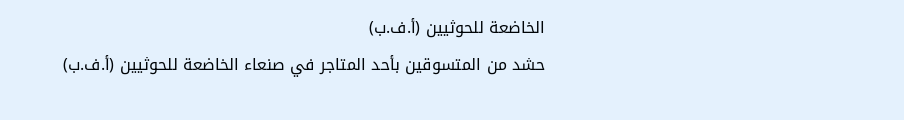الخاضعة للحوثيين (أ.ف.ب)
حشد من المتسوقين بأحد المتاجر في صنعاء الخاضعة للحوثيين (أ.ف.ب)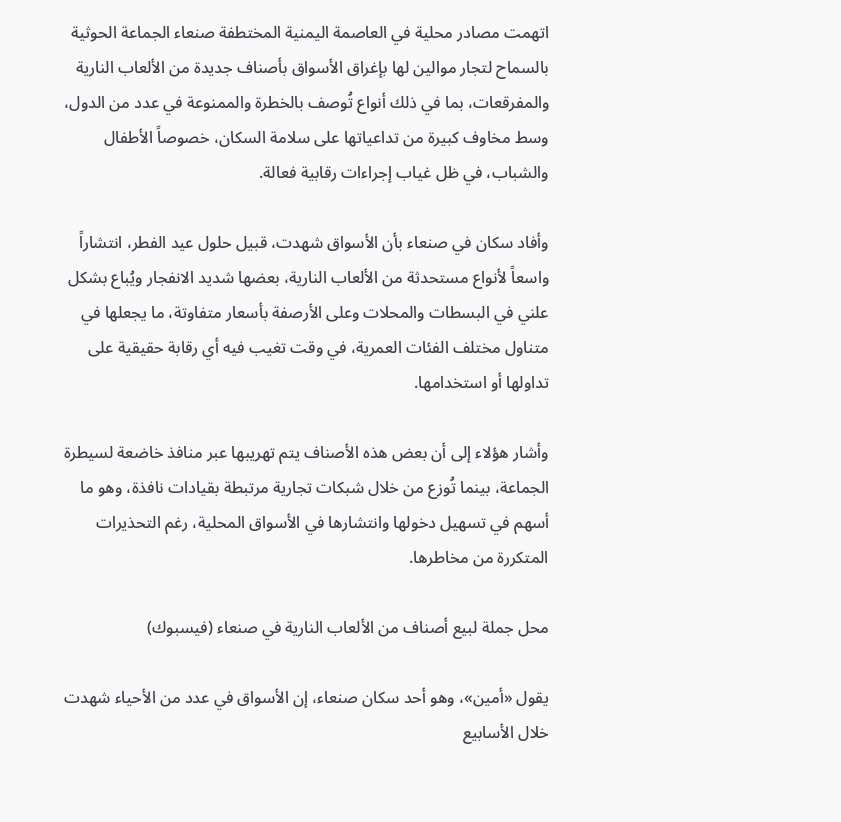اتهمت مصادر محلية في العاصمة اليمنية المختطفة صنعاء الجماعة الحوثية بالسماح لتجار موالين لها بإغراق الأسواق بأصناف جديدة من الألعاب النارية والمفرقعات، بما في ذلك أنواع تُوصف بالخطرة والممنوعة في عدد من الدول، وسط مخاوف كبيرة من تداعياتها على سلامة السكان، خصوصاً الأطفال والشباب، في ظل غياب إجراءات رقابية فعالة.

وأفاد سكان في صنعاء بأن الأسواق شهدت، قبيل حلول عيد الفطر، انتشاراً واسعاً لأنواع مستحدثة من الألعاب النارية، بعضها شديد الانفجار ويُباع بشكل علني في البسطات والمحلات وعلى الأرصفة بأسعار متفاوتة، ما يجعلها في متناول مختلف الفئات العمرية، في وقت تغيب فيه أي رقابة حقيقية على تداولها أو استخدامها.

وأشار هؤلاء إلى أن بعض هذه الأصناف يتم تهريبها عبر منافذ خاضعة لسيطرة الجماعة، بينما تُوزع من خلال شبكات تجارية مرتبطة بقيادات نافذة، وهو ما أسهم في تسهيل دخولها وانتشارها في الأسواق المحلية، رغم التحذيرات المتكررة من مخاطرها.

محل جملة لبيع أصناف من الألعاب النارية في صنعاء (فيسبوك)

يقول «أمين»، وهو أحد سكان صنعاء، إن الأسواق في عدد من الأحياء شهدت خلال الأسابيع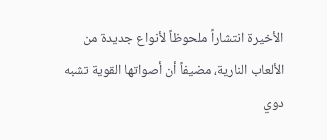الأخيرة انتشاراً ملحوظاً لأنواع جديدة من الألعاب النارية، مضيفاً أن أصواتها القوية تشبه دوي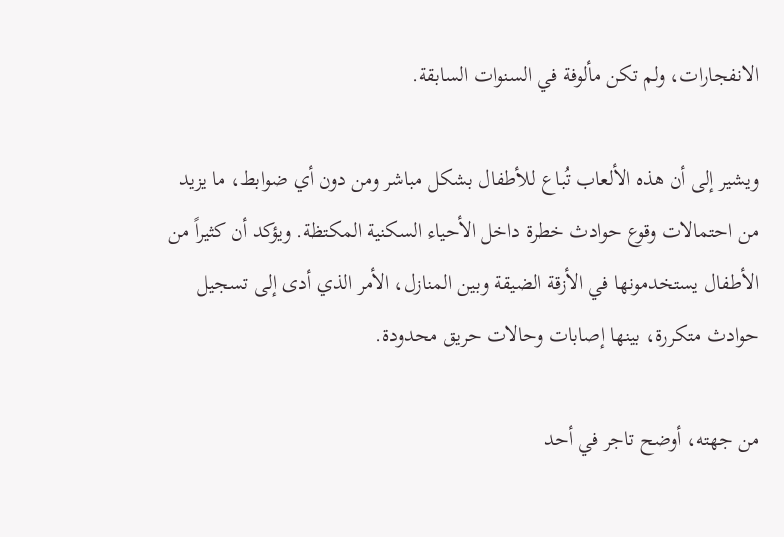الانفجارات، ولم تكن مألوفة في السنوات السابقة.

ويشير إلى أن هذه الألعاب تُباع للأطفال بشكل مباشر ومن دون أي ضوابط، ما يزيد من احتمالات وقوع حوادث خطرة داخل الأحياء السكنية المكتظة. ويؤكد أن كثيراً من الأطفال يستخدمونها في الأزقة الضيقة وبين المنازل، الأمر الذي أدى إلى تسجيل حوادث متكررة، بينها إصابات وحالات حريق محدودة.

من جهته، أوضح تاجر في أحد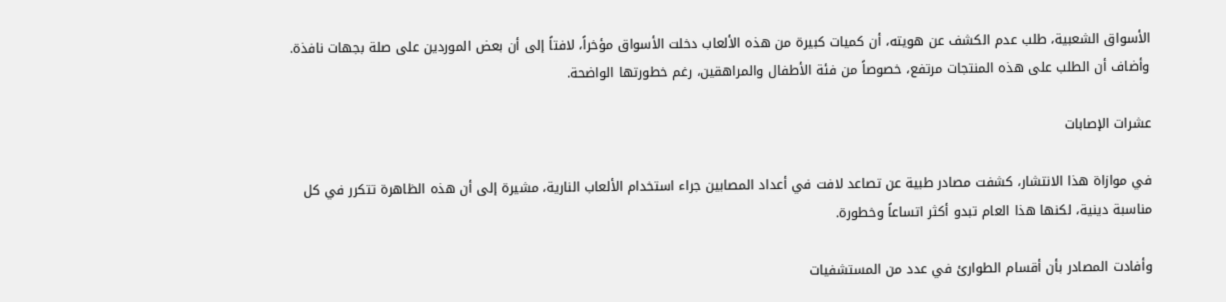الأسواق الشعبية، طلب عدم الكشف عن هويته، أن كميات كبيرة من هذه الألعاب دخلت الأسواق مؤخراً، لافتاً إلى أن بعض الموردين على صلة بجهات نافذة. وأضاف أن الطلب على هذه المنتجات مرتفع، خصوصاً من فئة الأطفال والمراهقين، رغم خطورتها الواضحة.

عشرات الإصابات

في موازاة هذا الانتشار، كشفت مصادر طبية عن تصاعد لافت في أعداد المصابين جراء استخدام الألعاب النارية، مشيرة إلى أن هذه الظاهرة تتكرر في كل مناسبة دينية، لكنها هذا العام تبدو أكثر اتساعاً وخطورة.

وأفادت المصادر بأن أقسام الطوارئ في عدد من المستشفيات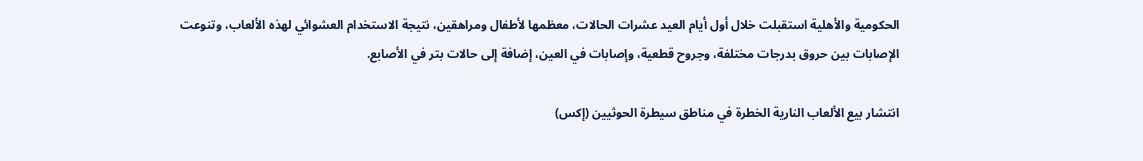الحكومية والأهلية استقبلت خلال أول أيام العيد عشرات الحالات، معظمها لأطفال ومراهقين، نتيجة الاستخدام العشوائي لهذه الألعاب، وتنوعت الإصابات بين حروق بدرجات مختلفة، وجروح قطعية، وإصابات في العين، إضافة إلى حالات بتر في الأصابع.

انتشار بيع الألعاب النارية الخطرة في مناطق سيطرة الحوثيين (إكس)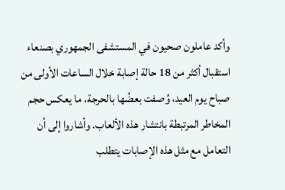وأكد عاملون صحيون في المستشفى الجمهوري بصنعاء استقبال أكثر من 18 حالة إصابة خلال الساعات الأولى من صباح يوم العيد، وُصفت بعضُها بالحرجة، ما يعكس حجم المخاطر المرتبطة بانتشار هذه الألعاب. وأشاروا إلى أن التعامل مع مثل هذه الإصابات يتطلب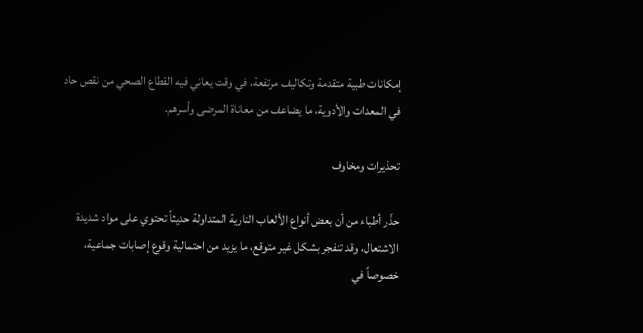إمكانات طبية متقدمة وتكاليف مرتفعة، في وقت يعاني فيه القطاع الصحي من نقص حاد في المعدات والأدوية، ما يضاعف من معاناة المرضى وأسرهم.

تحذيرات ومخاوف

حذّر أطباء من أن بعض أنواع الألعاب النارية المتداولة حديثاً تحتوي على مواد شديدة الاشتعال، وقد تنفجر بشكل غير متوقع، ما يزيد من احتمالية وقوع إصابات جماعية، خصوصاً في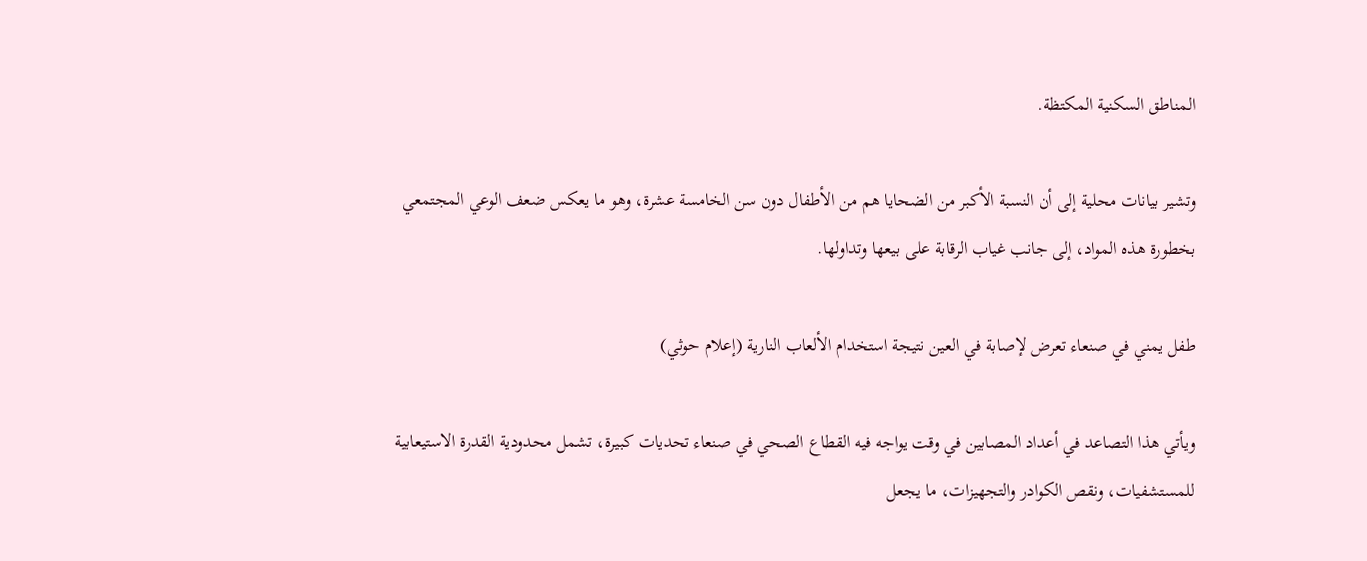المناطق السكنية المكتظة.

وتشير بيانات محلية إلى أن النسبة الأكبر من الضحايا هم من الأطفال دون سن الخامسة عشرة، وهو ما يعكس ضعف الوعي المجتمعي بخطورة هذه المواد، إلى جانب غياب الرقابة على بيعها وتداولها.

طفل يمني في صنعاء تعرض لإصابة في العين نتيجة استخدام الألعاب النارية (إعلام حوثي)

ويأتي هذا التصاعد في أعداد المصابين في وقت يواجه فيه القطاع الصحي في صنعاء تحديات كبيرة، تشمل محدودية القدرة الاستيعابية للمستشفيات، ونقص الكوادر والتجهيزات، ما يجعل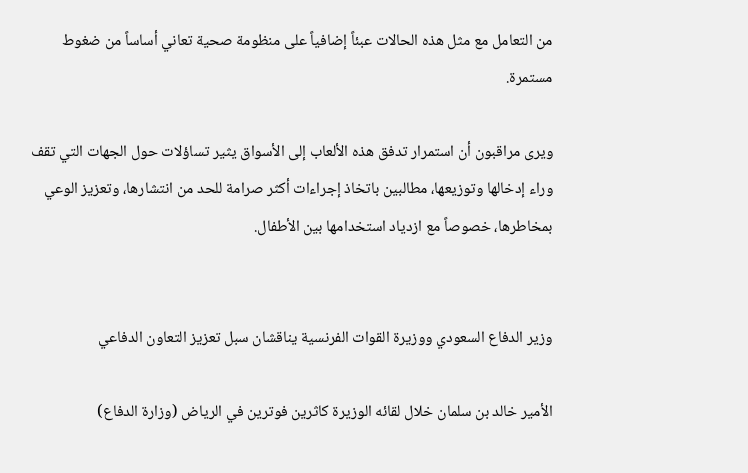من التعامل مع مثل هذه الحالات عبئاً إضافياً على منظومة صحية تعاني أساساً من ضغوط مستمرة.

ويرى مراقبون أن استمرار تدفق هذه الألعاب إلى الأسواق يثير تساؤلات حول الجهات التي تقف وراء إدخالها وتوزيعها، مطالبين باتخاذ إجراءات أكثر صرامة للحد من انتشارها، وتعزيز الوعي بمخاطرها، خصوصاً مع ازدياد استخدامها بين الأطفال.


وزير الدفاع السعودي ووزيرة القوات الفرنسية يناقشان سبل تعزيز التعاون الدفاعي

الأمير خالد بن سلمان خلال لقائه الوزيرة كاثرين فوترين في الرياض (وزارة الدفاع)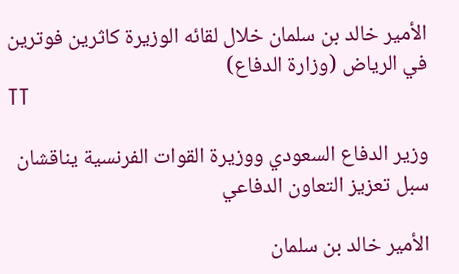الأمير خالد بن سلمان خلال لقائه الوزيرة كاثرين فوترين في الرياض (وزارة الدفاع)
TT

وزير الدفاع السعودي ووزيرة القوات الفرنسية يناقشان سبل تعزيز التعاون الدفاعي

الأمير خالد بن سلمان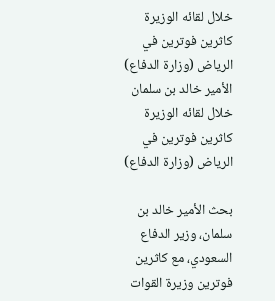خلال لقائه الوزيرة كاثرين فوترين في الرياض (وزارة الدفاع)
الأمير خالد بن سلمان خلال لقائه الوزيرة كاثرين فوترين في الرياض (وزارة الدفاع)

بحث الأمير خالد بن سلمان، وزير الدفاع السعودي، مع كاثرين فوترين وزيرة القوات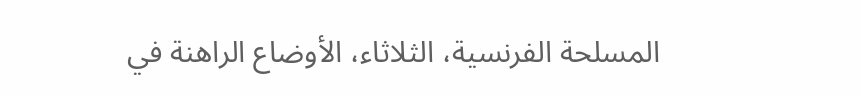المسلحة الفرنسية، الثلاثاء، الأوضاع الراهنة في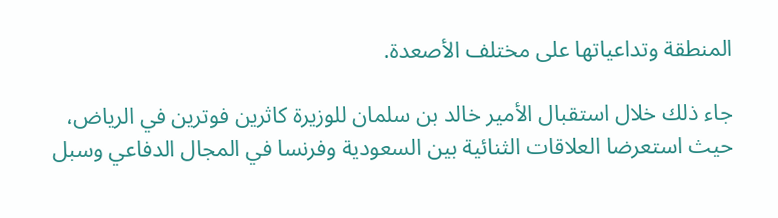المنطقة وتداعياتها على مختلف الأصعدة.

جاء ذلك خلال استقبال الأمير خالد بن سلمان للوزيرة كاثرين فوترين في الرياض، حيث استعرضا العلاقات الثنائية بين السعودية وفرنسا في المجال الدفاعي وسبل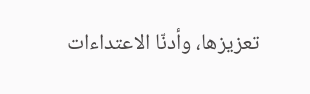تعزيزها، وأدنّا الاعتداءات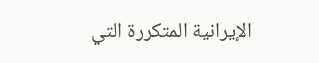الإيرانية المتكررة التي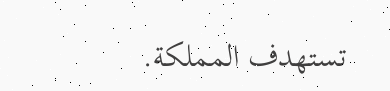تستهدف المملكة.